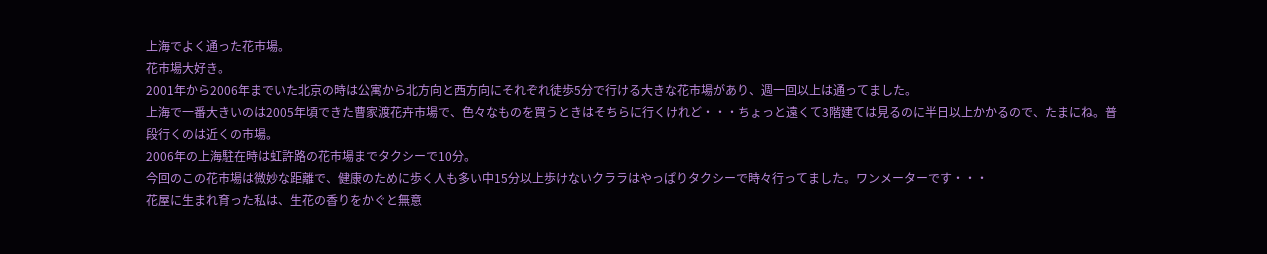上海でよく通った花市場。
花市場大好き。
2001年から2006年までいた北京の時は公寓から北方向と西方向にそれぞれ徒歩5分で行ける大きな花市場があり、週一回以上は通ってました。
上海で一番大きいのは2005年頃できた曹家渡花卉市場で、色々なものを買うときはそちらに行くけれど・・・ちょっと遠くて3階建ては見るのに半日以上かかるので、たまにね。普段行くのは近くの市場。
2006年の上海駐在時は虹許路の花市場までタクシーで10分。
今回のこの花市場は微妙な距離で、健康のために歩く人も多い中15分以上歩けないクララはやっぱりタクシーで時々行ってました。ワンメーターです・・・
花屋に生まれ育った私は、生花の香りをかぐと無意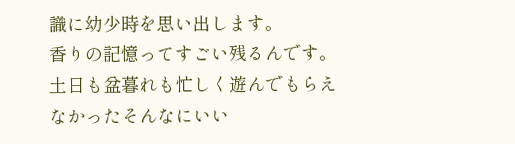識に幼少時を思い出します。
香りの記憶ってすごい残るんです。
土日も盆暮れも忙しく遊んでもらえなかったそんなにいい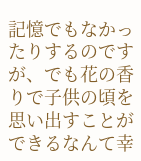記憶でもなかったりするのですが、でも花の香りで子供の頃を思い出すことができるなんて幸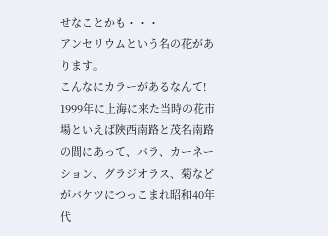せなことかも・・・
アンセリウムという名の花があります。
こんなにカラーがあるなんて!
1999年に上海に来た当時の花市場といえば陜西南路と茂名南路の間にあって、バラ、カーネーション、グラジオラス、菊などがバケツにつっこまれ昭和40年代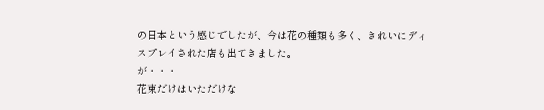の日本という感じでしたが、今は花の種類も多く、きれいにディスプレイされた店も出てきました。
が・・・
花束だけはいただけな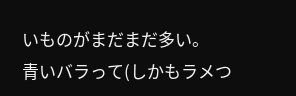いものがまだまだ多い。
青いバラって(しかもラメつ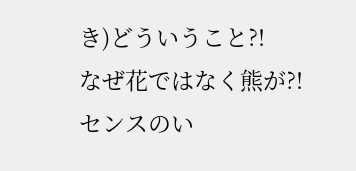き)どういうこと?!
なぜ花ではなく熊が?!
センスのい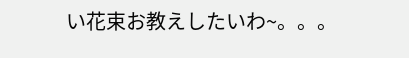い花束お教えしたいわ~。。。